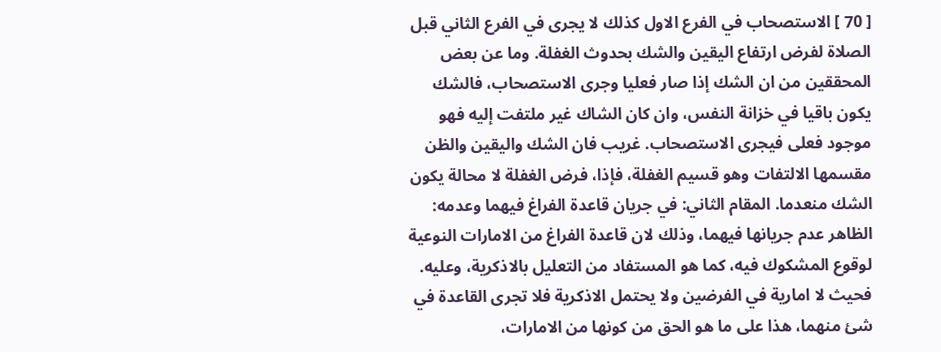[ 70 ] الاستصحاب في الفرع الاول كذلك لا يجرى في الفرع الثاني قبل الصلاة لفرض ارتفاع اليقين والشك بحدوث الغفلة. وما عن بعض المحققين من ان الشك إذا صار فعليا وجرى الاستصحاب، فالشك يكون باقيا في خزانة النفس، وان كان الشاك غير ملتفت إليه فهو موجود فعلى فيجرى الاستصحاب. غريب فان الشك واليقين والظن مقسمها الالتفات وهو قسيم الغفلة، فإذا، فرض الغفلة لا محالة يكون الشك منعدما. المقام الثاني: في جريان قاعدة الفراغ فيهما وعدمه: الظاهر عدم جريانها فيهما، وذلك لان قاعدة الفراغ من الامارات النوعية لوقوع المشكوك فيه، كما هو المستفاد من التعليل بالاذكرية، وعليه. فحيث لا امارية في الفرضين ولا يحتمل الاذكرية فلا تجرى القاعدة في شئ منهما، هذا على ما هو الحق من كونها من الامارات،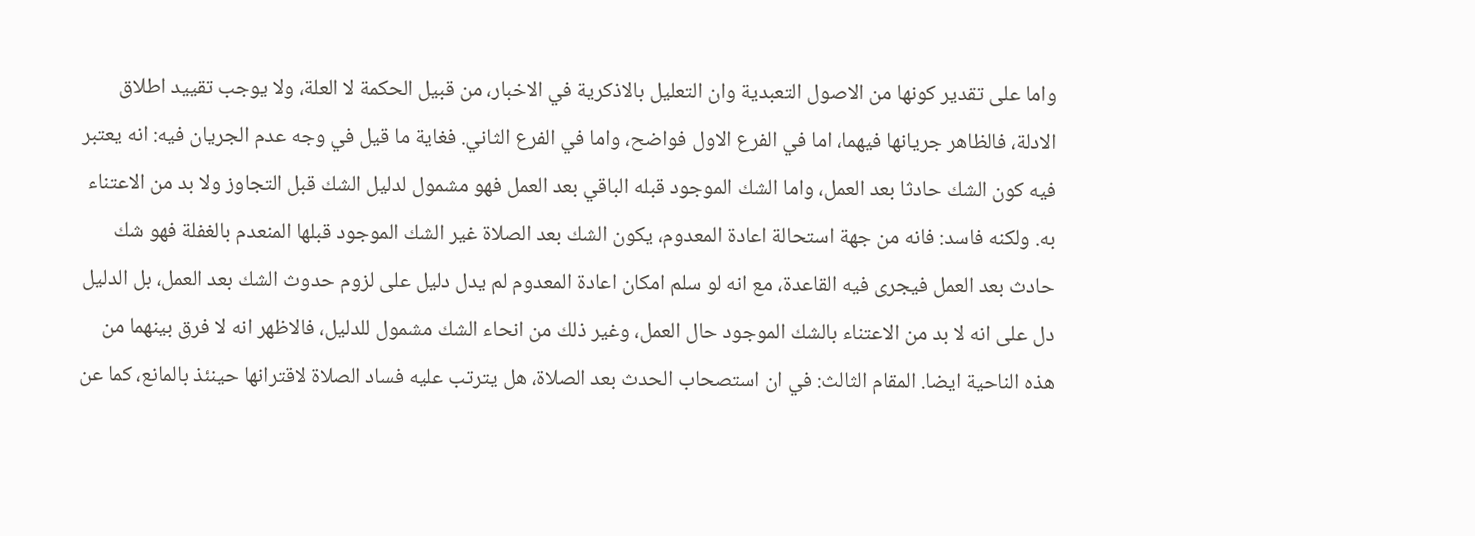واما على تقدير كونها من الاصول التعبدية وان التعليل بالاذكرية في الاخبار، من قبيل الحكمة لا العلة، ولا يوجب تقييد اطلاق الادلة، فالظاهر جريانها فيهما، اما في الفرع الاول فواضح، واما في الفرع الثاني. فغاية ما قيل في وجه عدم الجريان فيه: انه يعتبر فيه كون الشك حادثا بعد العمل، واما الشك الموجود قبله الباقي بعد العمل فهو مشمول لدليل الشك قبل التجاوز ولا بد من الاعتناء به. ولكنه فاسد: فانه من جهة استحالة اعادة المعدوم، يكون الشك بعد الصلاة غير الشك الموجود قبلها المنعدم بالغفلة فهو شك حادث بعد العمل فيجرى فيه القاعدة، مع انه لو سلم امكان اعادة المعدوم لم يدل دليل على لزوم حدوث الشك بعد العمل، بل الدليل دل على انه لا بد من الاعتناء بالشك الموجود حال العمل، وغير ذلك من انحاء الشك مشمول للدليل، فالاظهر انه لا فرق بينهما من هذه الناحية ايضا. المقام الثالث: في ان استصحاب الحدث بعد الصلاة، هل يترتب عليه فساد الصلاة لاقترانها حينئذ بالمانع، كما عن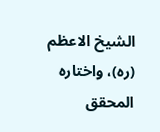الشيخ الاعظم (ره)، واختاره المحقق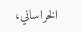الخراساني،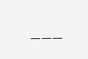___